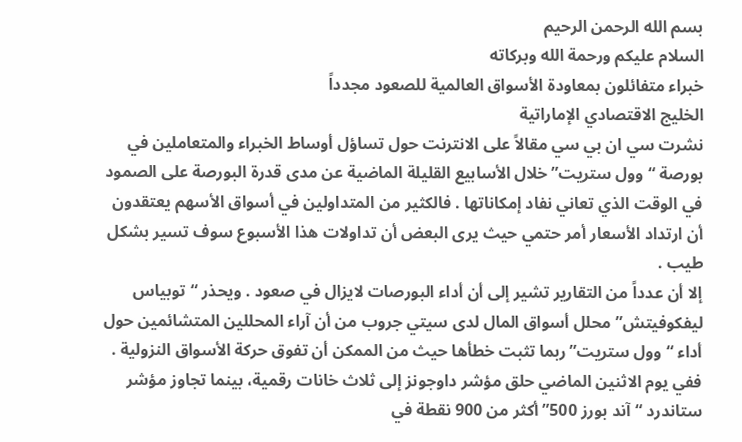بسم الله الرحمن الرحيم
السلام عليكم ورحمة الله وبركاته
خبراء متفائلون بمعاودة الأسواق العالمية للصعود مجدداً
الخليج الاقتصادي الإماراتية
نشرت سي ان بي سي مقالاً على الانترنت حول تساؤل أوساط الخبراء والمتعاملين في بورصة “وول ستريت” خلال الأسابيع القليلة الماضية عن مدى قدرة البورصة على الصمود في الوقت الذي تعاني نفاد إمكاناتها . فالكثير من المتداولين في أسواق الأسهم يعتقدون أن ارتداد الأسعار أمر حتمي حيث يرى البعض أن تداولات هذا الأسبوع سوف تسير بشكل طيب .
إلا أن عدداً من التقارير تشير إلى أن أداء البورصات لايزال في صعود . ويحذر “توبياس ليفكوفيتش” محلل أسواق المال لدى سيتي جروب من أن آراء المحللين المتشائمين حول أداء “وول ستريت” ربما تثبت خطأها حيث من الممكن أن تفوق حركة الأسواق النزولية . ففي يوم الاثنين الماضي حلق مؤشر داوجونز إلى ثلاث خانات رقمية، بينما تجاوز مؤشر ستاندرد “آند بورز 500” أكثر من 900 نقطة في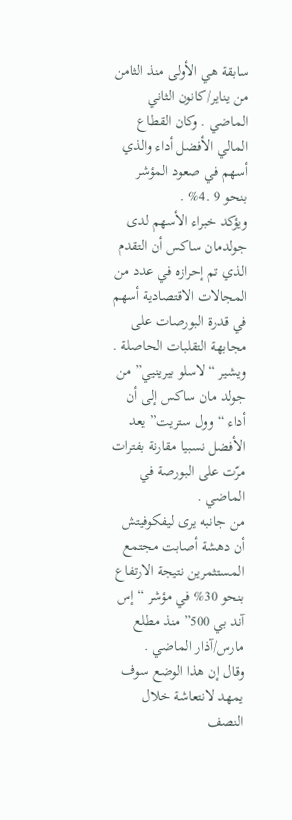سابقة هي الأولى منذ الثامن من يناير/كانون الثاني الماضي . وكان القطاع المالي الأفضل أداء والذي أسهم في صعود المؤشر بنحو 9 .4% .
ويؤكد خبراء الأسهم لدى جولدمان ساكس أن التقدم الذي تم إحرازه في عدد من المجالات الاقتصادية أسهم في قدرة البورصات على مجابهة التقلبات الحاصلة . ويشير “لاسلو بيرينيي” من جولد مان ساكس إلى أن أداء “وول ستريت” يعد الأفضل نسبيا مقارنة بفترات مرّت على البورصة في الماضي .
من جانبه يرى ليفكوفيتش أن دهشة أصابت مجتمع المستثمرين نتيجة الارتفاع بنحو 30% في مؤشر “إس آند بي 500” منذ مطلع مارس/آذار الماضي .
وقال إن هذا الوضع سوف يمهد لانتعاشة خلال النصف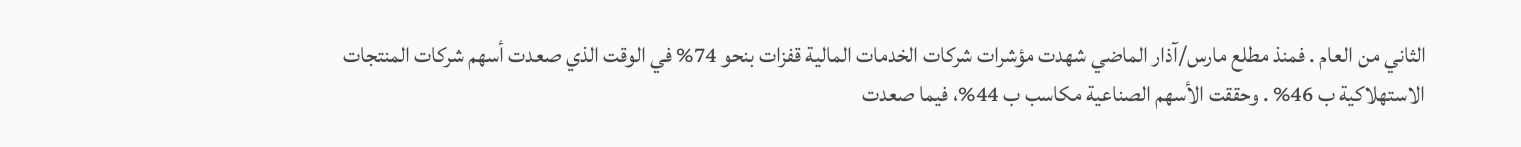الثاني من العام . فمنذ مطلع مارس/آذار الماضي شهدت مؤشرات شركات الخدمات المالية قفزات بنحو 74% في الوقت الذي صعدت أسهم شركات المنتجات الاستهلاكية ب 46% . وحققت الأسهم الصناعية مكاسب ب 44%، فيما صعدت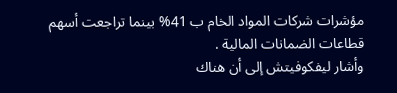مؤشرات شركات المواد الخام ب 41% بينما تراجعت أسهم قطاعات الضمانات المالية .
وأشار ليفكوفيتش إلى أن هناك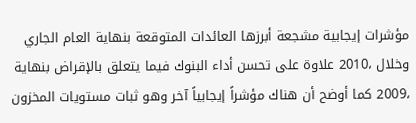مؤشرات إيجابية مشجعة أبرزها العائدات المتوقعة بنهاية العام الجاري وخلال ،2010 علاوة على تحسن أداء البنوك فيما يتعلق بالإقراض بنهاية ،2009 كما أوضح أن هناك مؤشراً إيجابياً آخر وهو ثبات مستويات المخزون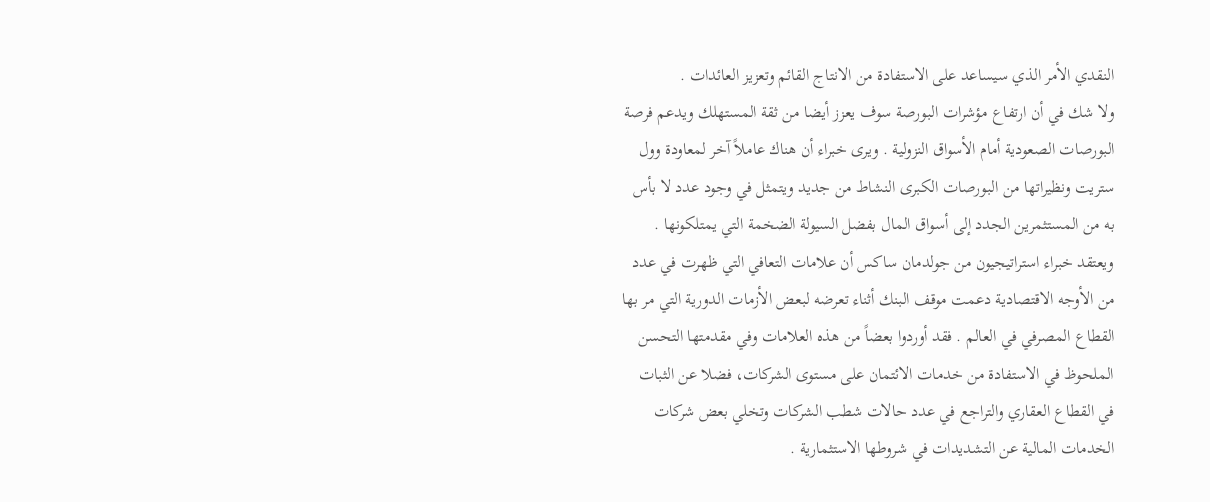النقدي الأمر الذي سيساعد على الاستفادة من الانتاج القائم وتعزيز العائدات .
ولا شك في أن ارتفاع مؤشرات البورصة سوف يعزز أيضا من ثقة المستهلك ويدعم فرصة البورصات الصعودية أمام الأسواق النزولية . ويرى خبراء أن هناك عاملاً آخر لمعاودة وول ستريت ونظيراتها من البورصات الكبرى النشاط من جديد ويتمثل في وجود عدد لا بأس به من المستثمرين الجدد إلى أسواق المال بفضل السيولة الضخمة التي يمتلكونها .
ويعتقد خبراء استراتيجيون من جولدمان ساكس أن علامات التعافي التي ظهرت في عدد من الأوجه الاقتصادية دعمت موقف البنك أثناء تعرضه لبعض الأزمات الدورية التي مر بها القطاع المصرفي في العالم . فقد أوردوا بعضاً من هذه العلامات وفي مقدمتها التحسن الملحوظ في الاستفادة من خدمات الائتمان على مستوى الشركات، فضلا عن الثبات في القطاع العقاري والتراجع في عدد حالات شطب الشركات وتخلي بعض شركات الخدمات المالية عن التشديدات في شروطها الاستثمارية .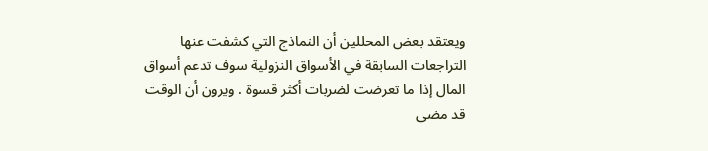ويعتقد بعض المحللين أن النماذج التي كشفت عنها التراجعات السابقة في الأسواق النزولية سوف تدعم أسواق المال إذا ما تعرضت لضربات أكثر قسوة . ويرون أن الوقت قد مضى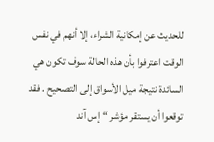للحديث عن إمكانية الشراء، إلا أنهم في نفس الوقت اعترفوا بأن هذه الحالة سوف تكون هي السائدة نتيجة ميل الأسواق إلى التصحيح . فقد توقعوا أن يستقر مؤشر “إس آند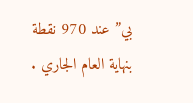بي” عند 970 نقطة بنهاية العام الجاري .